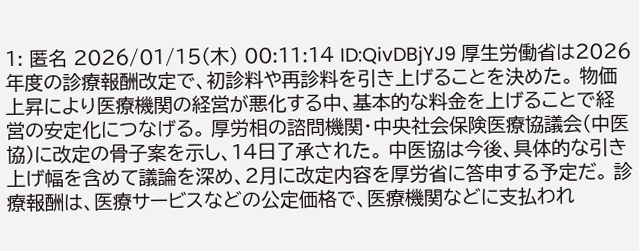1: 匿名 2026/01/15(木) 00:11:14 ID:QivDBjYJ9 厚生労働省は2026年度の診療報酬改定で、初診料や再診料を引き上げることを決めた。 物価上昇により医療機関の経営が悪化する中、基本的な料金を上げることで経営の安定化につなげる。 厚労相の諮問機関・中央社会保険医療協議会(中医協)に改定の骨子案を示し、14日了承された。 中医協は今後、具体的な引き上げ幅を含めて議論を深め、2月に改定内容を厚労省に答申する予定だ。 診療報酬は、医療サービスなどの公定価格で、医療機関などに支払われ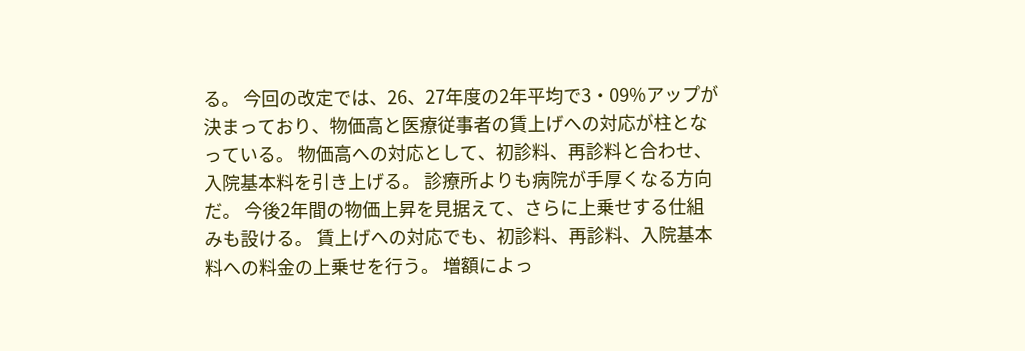る。 今回の改定では、26、27年度の2年平均で3・09%アップが決まっており、物価高と医療従事者の賃上げへの対応が柱となっている。 物価高への対応として、初診料、再診料と合わせ、入院基本料を引き上げる。 診療所よりも病院が手厚くなる方向だ。 今後2年間の物価上昇を見据えて、さらに上乗せする仕組みも設ける。 賃上げへの対応でも、初診料、再診料、入院基本料への料金の上乗せを行う。 増額によっ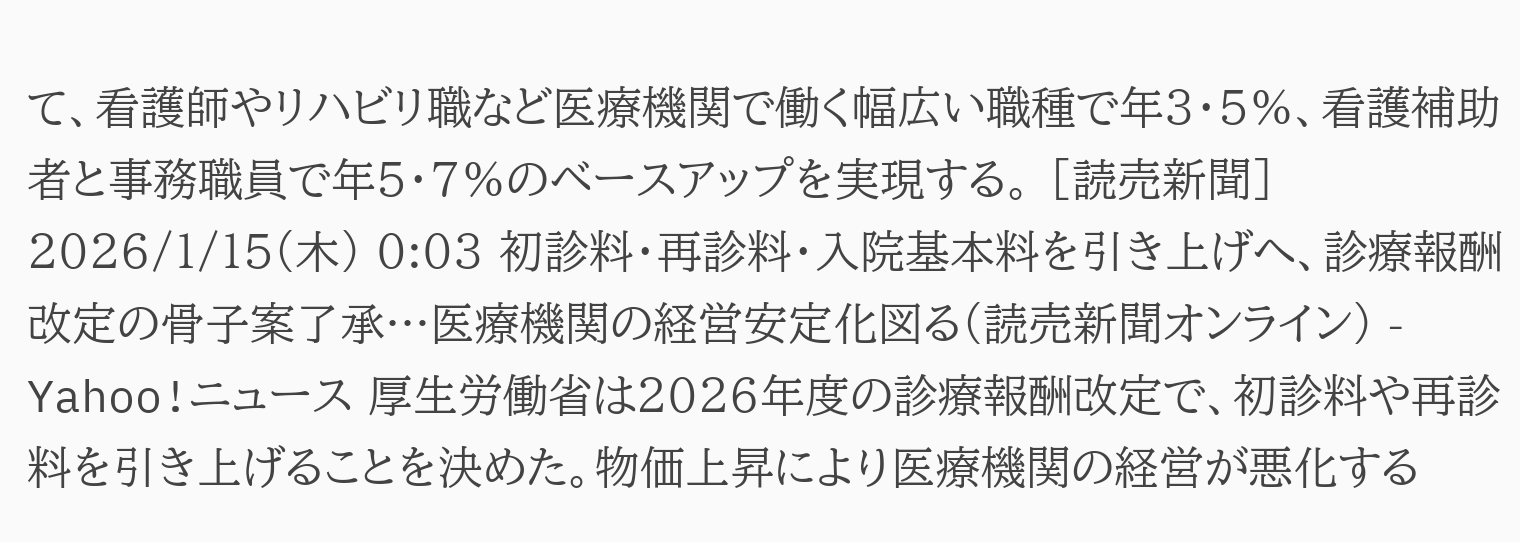て、看護師やリハビリ職など医療機関で働く幅広い職種で年3・5%、看護補助者と事務職員で年5・7%のベースアップを実現する。 [読売新聞] 2026/1/15(木) 0:03 初診料・再診料・入院基本料を引き上げへ、診療報酬改定の骨子案了承…医療機関の経営安定化図る(読売新聞オンライン) - Yahoo!ニュース 厚生労働省は2026年度の診療報酬改定で、初診料や再診料を引き上げることを決めた。物価上昇により医療機関の経営が悪化する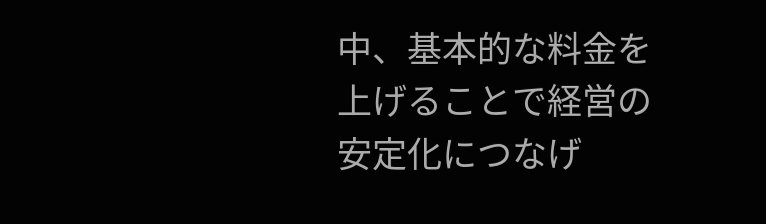中、基本的な料金を上げることで経営の安定化につなげ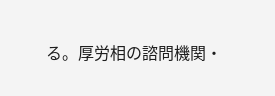る。厚労相の諮問機関・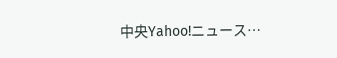中央Yahoo!ニュース…